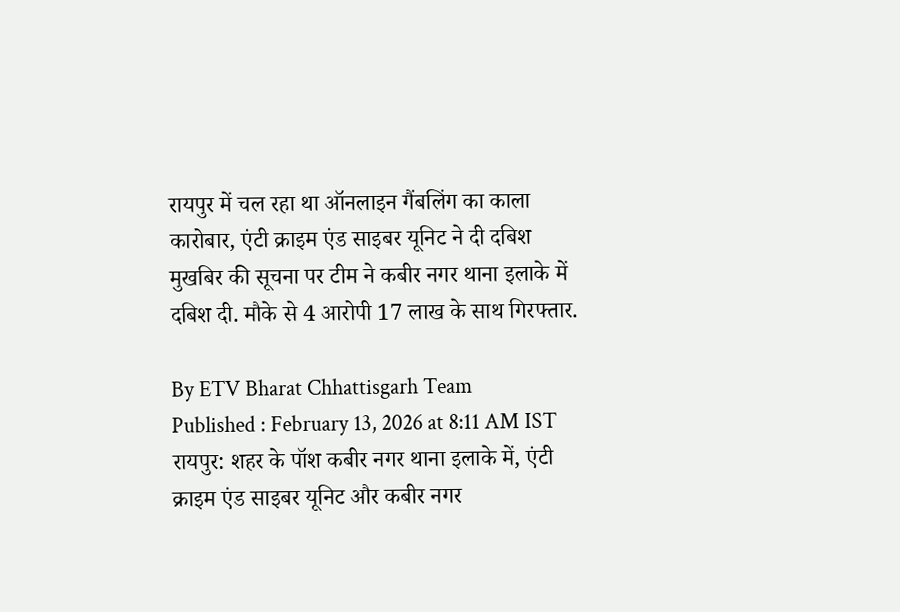रायपुर में चल रहा था ऑनलाइन गैंबलिंग का काला कारोबार, एंटी क्राइम एंड साइबर यूनिट ने दी दबिश
मुखबिर की सूचना पर टीम ने कबीर नगर थाना इलाके में दबिश दी. मौके से 4 आरोपी 17 लाख के साथ गिरफ्तार.

By ETV Bharat Chhattisgarh Team
Published : February 13, 2026 at 8:11 AM IST
रायपुर: शहर के पॉश कबीर नगर थाना इलाके में, एंटी क्राइम एंड साइबर यूनिट और कबीर नगर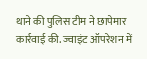थाने की पुलिस टीम ने छापेमार कार्रवाई की. ज्वाइंट ऑपरेशन में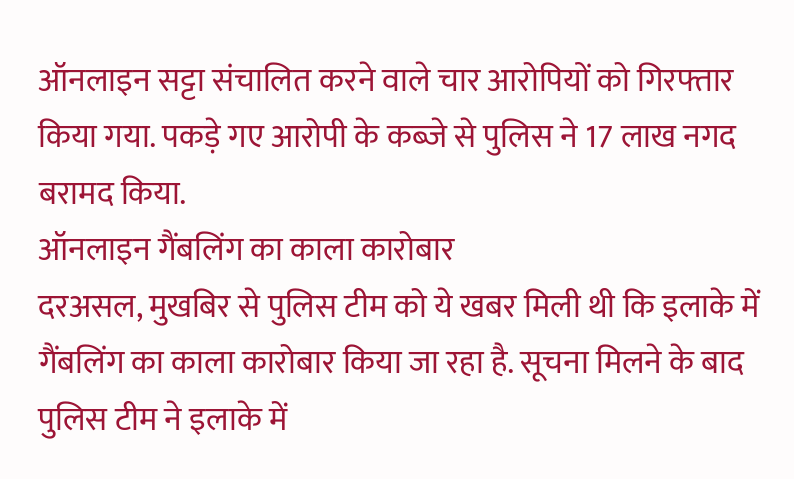ऑनलाइन सट्टा संचालित करने वाले चार आरोपियों को गिरफ्तार किया गया. पकड़े गए आरोपी के कब्जे से पुलिस ने 17 लाख नगद बरामद किया.
ऑनलाइन गैंबलिंग का काला कारोबार
दरअसल, मुखबिर से पुलिस टीम को ये खबर मिली थी कि इलाके में गैंबलिंग का काला कारोबार किया जा रहा है. सूचना मिलने के बाद पुलिस टीम ने इलाके में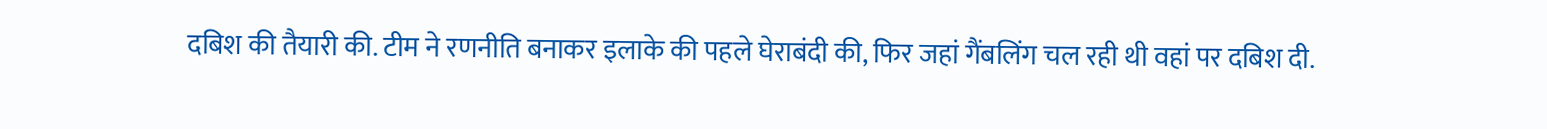दबिश की तैयारी की. टीम ने रणनीति बनाकर इलाके की पहले घेराबंदी की, फिर जहां गैंबलिंग चल रही थी वहां पर दबिश दी.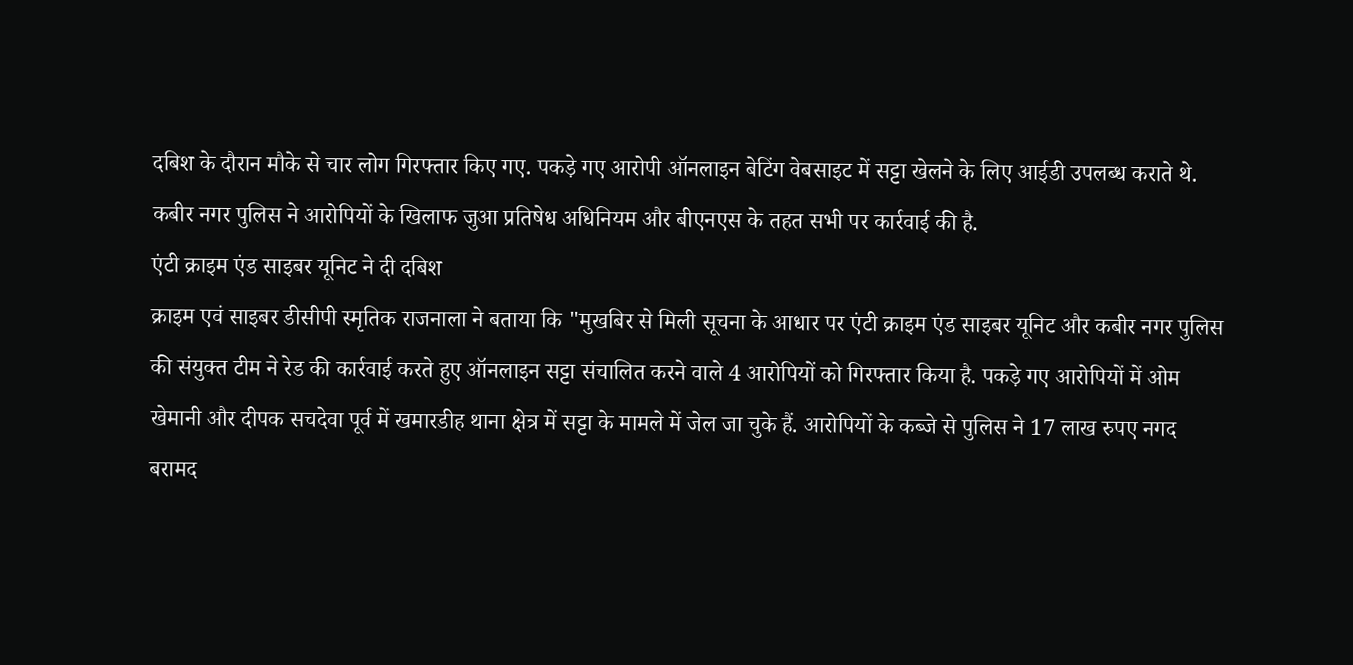दबिश के दौरान मौके से चार लोग गिरफ्तार किए गए. पकड़े गए आरोपी ऑनलाइन बेटिंग वेबसाइट में सट्टा खेलने के लिए आईडी उपलब्ध कराते थे. कबीर नगर पुलिस ने आरोपियों के खिलाफ जुआ प्रतिषेध अधिनियम और बीएनएस के तहत सभी पर कार्रवाई की है.
एंटी क्राइम एंड साइबर यूनिट ने दी दबिश
क्राइम एवं साइबर डीसीपी स्मृतिक राजनाला ने बताया कि "मुखबिर से मिली सूचना के आधार पर एंटी क्राइम एंड साइबर यूनिट और कबीर नगर पुलिस की संयुक्त टीम ने रेड की कार्रवाई करते हुए ऑनलाइन सट्टा संचालित करने वाले 4 आरोपियों को गिरफ्तार किया है. पकड़े गए आरोपियों में ओम खेमानी और दीपक सचदेवा पूर्व में खमारडीह थाना क्षेत्र में सट्टा के मामले में जेल जा चुके हैं. आरोपियों के कब्जे से पुलिस ने 17 लाख रुपए नगद बरामद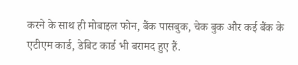करने के साथ ही मोबाइल फोन, बैंक पासबुक, चेक बुक और कई बैंक के एटीएम कार्ड, डेबिट कार्ड भी बरामद हुए हैं.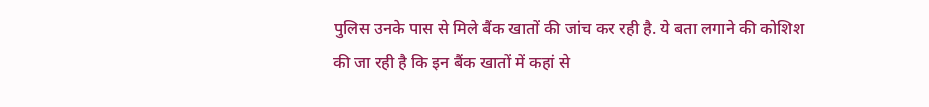पुलिस उनके पास से मिले बैंक खातों की जांच कर रही है. ये बता लगाने की कोशिश की जा रही है कि इन बैंक खातों में कहां से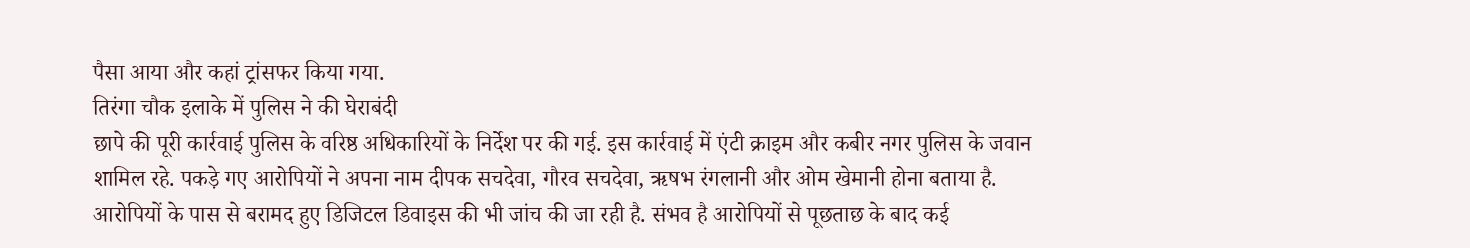पैसा आया और कहां ट्रांसफर किया गया.
तिरंगा चौक इलाके में पुलिस ने की घेराबंदी
छापे की पूरी कार्रवाई पुलिस के वरिष्ठ अधिकारियों के निर्देश पर की गई. इस कार्रवाई में एंटी क्राइम और कबीर नगर पुलिस के जवान शामिल रहे. पकड़े गए आरोपियों ने अपना नाम दीपक सचदेवा, गौरव सचदेवा, ऋषभ रंगलानी और ओम खेमानी होना बताया है. आरोपियों के पास से बरामद हुए डिजिटल डिवाइस की भी जांच की जा रही है. संभव है आरोपियों से पूछताछ के बाद कई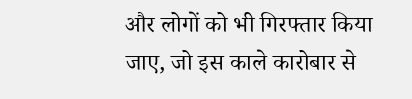और लोगों को भी गिरफ्तार किया जाए, जो इस काले कारोबार से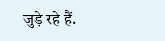जुड़े रहे हैं.